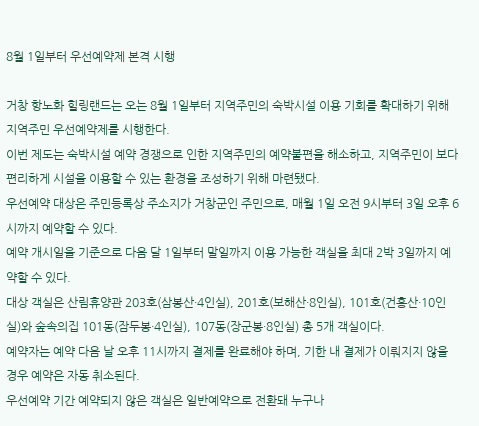8월 1일부터 우선예약제 본격 시행

거창 항노화 힐링랜드는 오는 8월 1일부터 지역주민의 숙박시설 이용 기회를 확대하기 위해 지역주민 우선예약제를 시행한다.
이번 제도는 숙박시설 예약 경쟁으로 인한 지역주민의 예약불편을 해소하고, 지역주민이 보다 편리하게 시설을 이용할 수 있는 환경을 조성하기 위해 마련됐다.
우선예약 대상은 주민등록상 주소지가 거창군인 주민으로, 매월 1일 오전 9시부터 3일 오후 6시까지 예약할 수 있다.
예약 개시일을 기준으로 다음 달 1일부터 말일까지 이용 가능한 객실을 최대 2박 3일까지 예약할 수 있다.
대상 객실은 산림휴양관 203호(삼봉산·4인실), 201호(보해산·8인실), 101호(건흥산·10인실)와 숲속의집 101동(잠두봉·4인실), 107동(장군봉·8인실) 총 5개 객실이다.
예약자는 예약 다음 날 오후 11시까지 결제를 완료해야 하며, 기한 내 결제가 이뤄지지 않을 경우 예약은 자동 취소된다.
우선예약 기간 예약되지 않은 객실은 일반예약으로 전환돼 누구나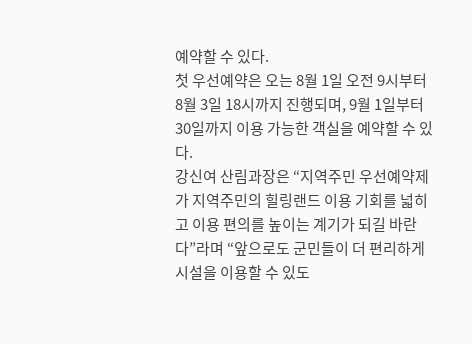예약할 수 있다.
첫 우선예약은 오는 8월 1일 오전 9시부터 8월 3일 18시까지 진행되며, 9월 1일부터 30일까지 이용 가능한 객실을 예약할 수 있다.
강신여 산림과장은 “지역주민 우선예약제가 지역주민의 힐링랜드 이용 기회를 넓히고 이용 편의를 높이는 계기가 되길 바란다”라며 “앞으로도 군민들이 더 편리하게 시설을 이용할 수 있도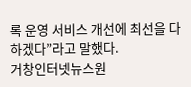록 운영 서비스 개선에 최선을 다하겠다”라고 말했다.
거창인터넷뉴스원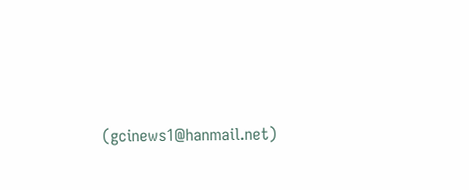(gcinews1@hanmail.net)